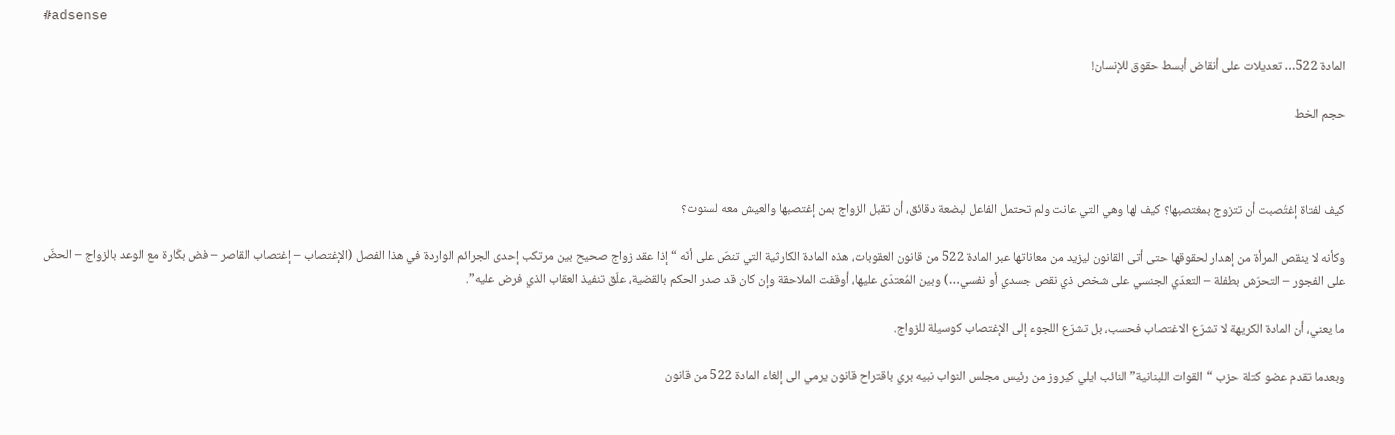#adsense

المادة 522… تعديلات على أنقاض أبسط حقوق للإنسان!

حجم الخط



كيف لفتاة إغتُصبت أن تتزوج بمغتصبها؟ كيف لها وهي التي عانت ولم تحتمل الفاعل لبضعة دقائق، أن تقبل الزواج بمن إغتصبها والعيش معه لسنوت؟

وكأنه لا ينقص المرأة من إهدار لحقوقها حتى أتى القانون ليزيد من معاناتها عبر المادة 522 من قانون العقوبات، هذه المادة الكارثية التي تنصّ على أنّه “إذا عقد زواج صحيح بين مرتكب إحدى الجرائم الواردة في هذا الفصل (الإغتصاب – إغتصاب القاصر – فض بكّارة مع الوعد بالزواج – الحضّ على الفجور – التحرّش بطفلة – التعدّي الجنسي على شخص ذي نقص جسدي أو نفسي…) وبين المُعتدَى عليها، أوقفت الملاحقة وإن كان قد صدر الحكم بالقضية، علّق تنفيذ العقاب الذي فرض عليه”.

ما يعني، أن المادة الكريهة لا تشرّع الاغتصاب فحسب، بل تشرّع اللجوء إلى الإغتصاب كوسيلة للزواج.

وبعدما تقدم عضو كتلة حزب “القوات اللبنانية” النائب ايلي كيروز من رئيس مجلس النواب نبيه بري باقتراح قانون يرمي الى إلغاء المادة 522 من قانون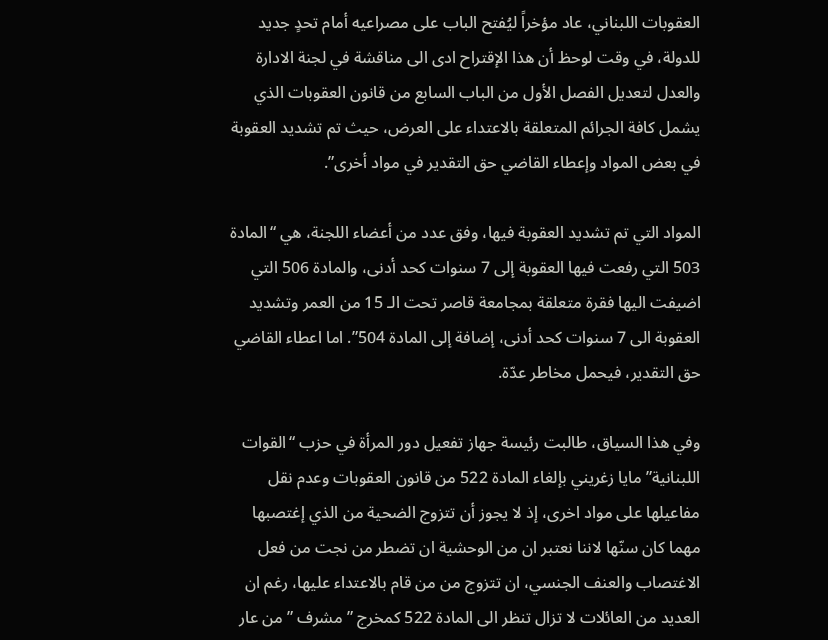العقوبات اللبناني، عاد مؤخراً ليُفتح الباب على مصراعيه أمام تحدٍ جديد للدولة، في وقت لوحظ أن هذا الإقتراح ادى الى مناقشة في لجنة الادارة والعدل لتعديل الفصل الأول من الباب السابع من قانون العقوبات الذي يشمل كافة الجرائم المتعلقة بالاعتداء على العرض، حيث تم تشديد العقوبة في بعض المواد وإعطاء القاضي حق التقدير في مواد أخرى”.

المواد التي تم تشديد العقوبة فيها، وفق عدد من أعضاء اللجنة، هي “المادة 503 التي رفعت فيها العقوبة إلى 7 سنوات كحد أدنى، والمادة 506 التي اضيفت اليها فقرة متعلقة بمجامعة قاصر تحت الـ 15 من العمر وتشديد العقوبة الى 7 سنوات كحد أدنى، إضافة إلى المادة 504”. اما اعطاء القاضي حق التقدير، فيحمل مخاطر عدّة.

وفي هذا السياق، طالبت رئيسة جهاز تفعيل دور المرأة في حزب “القوات اللبنانية” مايا زغريني بإلغاء المادة 522 من قانون العقوبات وعدم نقل مفاعيلها على مواد اخرى، إذ لا يجوز أن تتزوج الضحية من الذي إغتصبها مهما كان سنّها لاننا نعتبر ان من الوحشية ان تضطر من نجت من فعل الاغتصاب والعنف الجنسي، ان تتزوج من من قام بالاعتداء عليها، رغم ان العديد من العائلات لا تزال تنظر الى المادة 522 كمخرج ” مشرف ” من عار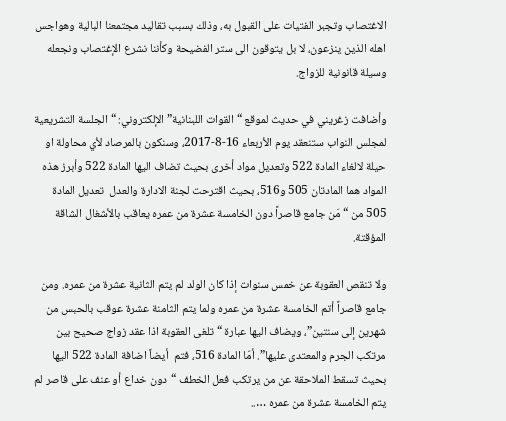الاغتصاب وتجبر الفتيات على القبول به، وذلك بسبب تقاليد مجتمعنا البالية وهواجس اهله الذين ينزعون، لا بل يتوقون الى ستر الفضيحة وكأننا نشرع الإغتصاب ونجعله وسيلة قانونية للزواج.

وأضافت زغريني في حديث لموقع “القوات اللبنانية” الإلكتروني: “الجلسة التشريعية لمجلس النواب ستنعقد يوم الأربعاء 16-8-2017، وسنكون بالمرصاد لأي محاولة او حيلة لالغاء المادة 522 وتعديل مواد أخرى بحيث تضاف اليها المادة 522 وأبرز هذه المواد هما المادتان 505 و516، بحيث اقترحت لجنة الادارة والعدل  تعديل المادة 505 من “مَن جامع قاصراً دون الخامسة عشرة من عمره يعاقب بالأشغال الشاقة المؤقتة.

ولا تنقص العقوبة عن خمس سنوات إذا كان الولد لم يتم الثانية عشرة من عمره. ومن جامع قاصراً أتم الخامسة عشرة من عمره ولما يتم الثامنة عشرة عوقب بالحبس من شهرين إلى سنتين”، ويضاف اليها عبارة “تلغى العقوبة اذا عقد زواج صحيح بين مرتكب الجرم والمعتدى عليها”. أمّا المادة 516، فتم  أيضاً اضافة المادة 522 اليها بحيث تسقط الملاحقة عن من يرتكب فعل الخطف “دون خداع أو عنف على قاصر لم يتم الخامسة عشرة من عمره …..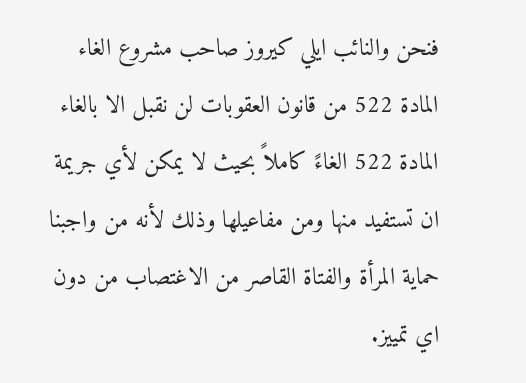فنحن والنائب ايلي كيروز صاحب مشروع الغاء المادة 522 من قانون العقوبات لن نقبل الا بالغاء المادة 522 الغاءً كاملاً بحيث لا يمكن لأي جريمة ان تستفيد منها ومن مفاعيلها وذلك لأنه من واجبنا حماية المرأة والفتاة القاصر من الاغتصاب من دون اي تمييز.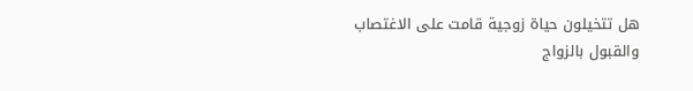هل تتخيلون حياة زوجية قامت على الاغتصاب والقبول بالزواج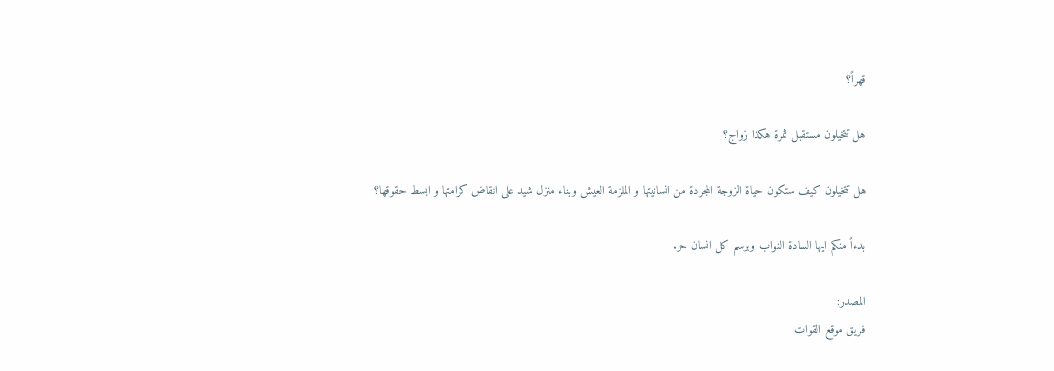قهراً؟

هل تتخيلون مستقبل ثمرة هكذا زواج؟

هل تتخيلون كيف ستكون حياة الزوجة المجردة من انسانيتها و الملزمة العيش وبناء منزل شيد على انقاض كرامتها و ابسط حقوقها؟

بدءاً منكم ايها السادة النواب وبرسم كل انسان حر.

المصدر:
فريق موقع القوات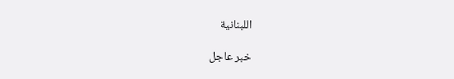اللبنانية

خبر عاجل